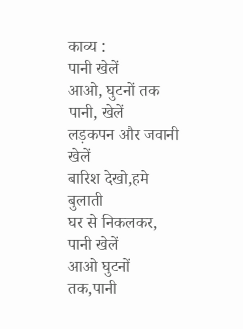काव्य :
पानी खेलें
आओ, घुटनों तक पानी, खेलें
लड़कपन और जवानी खेलें
बारिश देखो,हमे बुलाती
घर से निकलकर, पानी खेलें
आओ घुटनों तक,पानी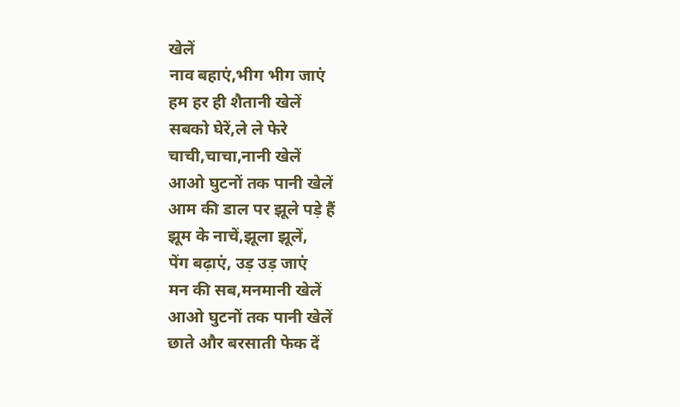खेलें
नाव बहाएं,भीग भीग जाएं
हम हर ही शैतानी खेलें
सबको घेरें,ले ले फेरे
चाची,चाचा,नानी खेलें
आओ घुटनों तक पानी खेलें
आम की डाल पर झूले पड़े हैं
झूम के नाचें,झूला झूलें,
पेंग बढ़ाएं, उड़ उड़ जाएं
मन की सब,मनमानी खेलें
आओ घुटनों तक पानी खेलें
छाते और बरसाती फेक दें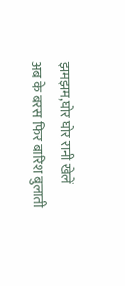झमझम,घोर घोर रानी खेलें
अब के बरस फिर बारिश बुलाती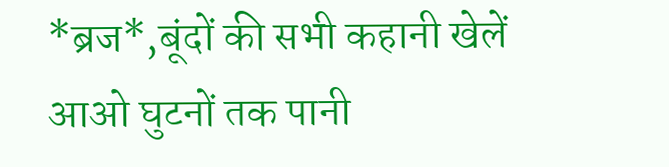*ब्रज*,बूंदों की सभी कहानी खेलें
आओ घुटनों तक पानी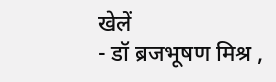खेलें
- डॉ ब्रजभूषण मिश्र ,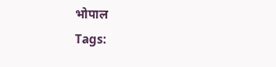भोपाल
Tags: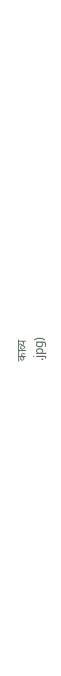काव्य
.jpg)